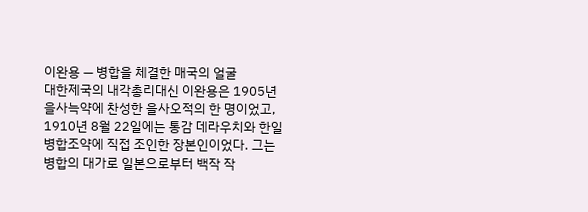이완용 — 병합을 체결한 매국의 얼굴
대한제국의 내각총리대신 이완용은 1905년 을사늑약에 찬성한 을사오적의 한 명이었고, 1910년 8월 22일에는 통감 데라우치와 한일병합조약에 직접 조인한 장본인이었다. 그는 병합의 대가로 일본으로부터 백작 작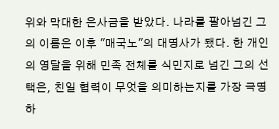위와 막대한 은사금을 받았다. 나라를 팔아넘긴 그의 이름은 이후 "매국노"의 대명사가 됐다. 한 개인의 영달을 위해 민족 전체를 식민지로 넘긴 그의 선택은, 친일 협력이 무엇을 의미하는지를 가장 극명하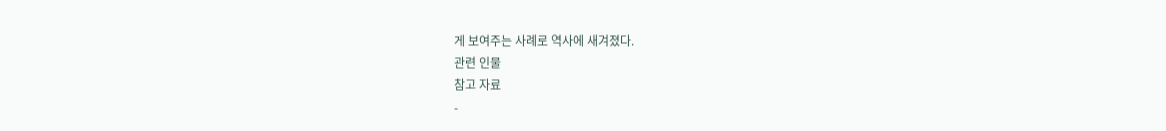게 보여주는 사례로 역사에 새겨졌다.
관련 인물
참고 자료
-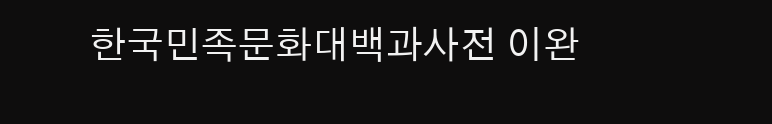한국민족문화대백과사전 이완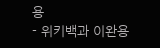용
- 위키백과 이완용